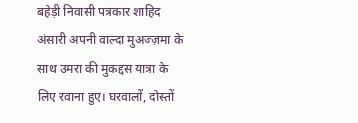बहेड़ी निवासी पत्रकार शाहिद अंसारी अपनी वाल्दा मुअज्ज़मा के साथ उमरा की मुकद्दस यात्रा के लिए रवाना हुए। घरवालों, दोस्तों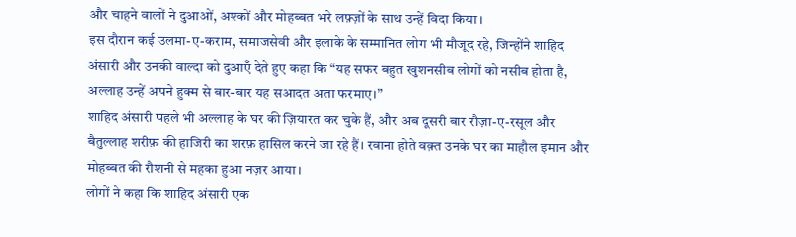और चाहने वालों ने दुआओं, अश्कों और मोहब्बत भरे लफ़्ज़ों के साथ उन्हें विदा किया।
इस दौरान कई उलमा-ए-कराम, समाजसेवी और इलाके के सम्मानित लोग भी मौजूद रहे, जिन्होंने शाहिद अंसारी और उनकी वाल्दा को दुआएँ देते हुए कहा कि “यह सफर बहुत खुशनसीब लोगों को नसीब होता है, अल्लाह उन्हें अपने हुक्म से बार-बार यह सआदत अता फरमाए।”
शाहिद अंसारी पहले भी अल्लाह के घर की ज़ियारत कर चुके हैं, और अब दूसरी बार रौज़ा-ए-रसूल और बैतुल्लाह शरीफ़ की हाजिरी का शरफ़ हासिल करने जा रहे हैं। रवाना होते वक़्त उनके घर का माहौल इमान और मोहब्बत की रौशनी से महका हुआ नज़र आया।
लोगों ने कहा कि शाहिद अंसारी एक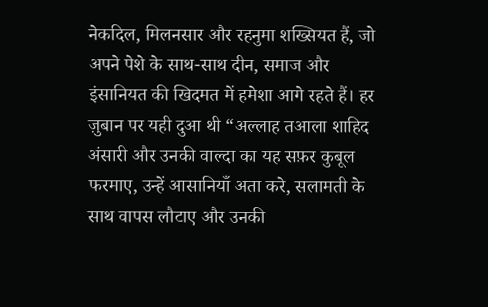नेकदिल, मिलनसार और रहनुमा शख्सियत हैं, जो अपने पेशे के साथ-साथ दीन, समाज और इंसानियत की खिदमत में हमेशा आगे रहते हैं। हर ज़ुबान पर यही दुआ थी “अल्लाह तआला शाहिद अंसारी और उनकी वाल्दा का यह सफ़र कुबूल फरमाए, उन्हें आसानियाँ अता करे, सलामती के साथ वापस लौटाए और उनकी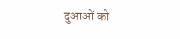दुआओं को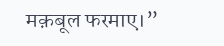मक़बूल फरमाए।”